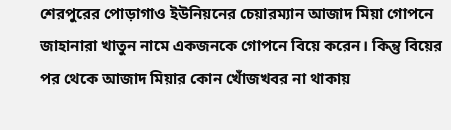শেরপুরের পোড়াগাও ইউনিয়নের চেয়ারম্যান আজাদ মিয়া গোপনে জাহানারা খাতুন নামে একজনকে গোপনে বিয়ে করেন। কিন্তু বিয়ের পর থেকে আজাদ মিয়ার কোন খোঁজখবর না থাকায়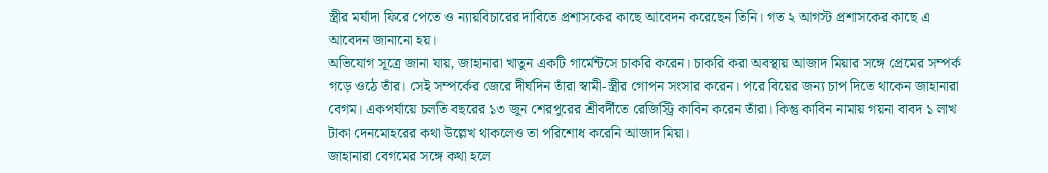স্ত্রীর মর্যাদা ফিরে পেতে ও ন্যায়বিচারের দাবিতে প্রশাসকের কাছে আবেদন করেছেন তিনি। গত ২ আগস্ট প্রশাসকের কাছে এ আবেদন জানানো হয়।
অভিযোগ সূত্রে জানা যায়, জাহানারা খাতুন একটি গার্মেন্টসে চাকরি করেন। চাকরি করা অবস্থায় আজাদ মিয়ার সঙ্গে প্রেমের সম্পর্ক গড়ে ওঠে তাঁর। সেই সম্পর্কের জেরে দীর্ঘদিন তাঁরা স্বামী-স্ত্রীর গোপন সংসার করেন। পরে বিয়ের জন্য চাপ দিতে থাকেন জাহানারা বেগম। একপর্যায়ে চলতি বছরের ১৩ জুন শেরপুরের শ্রীবর্দীতে রেজিস্ট্রি কাবিন করেন তাঁরা। কিন্তু কাবিন নামায় গয়না বাবদ ১ লাখ টাকা দেনমোহরের কথা উল্লেখ থাকলেও তা পরিশোধ করেনি আজাদ মিয়া।
জাহানারা বেগমের সঙ্গে কথা হলে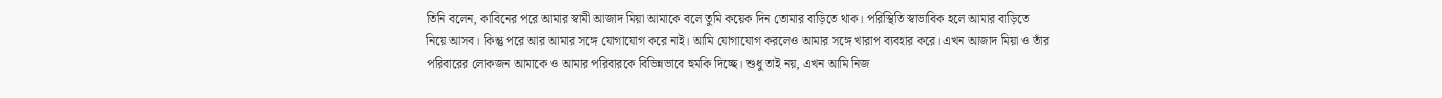তিনি বলেন, কাবিনের পরে আমার স্বামী আজাদ মিয়া আমাকে বলে তুমি কয়েক দিন তোমার বাড়িতে থাক। পরিস্থিতি স্বাভাবিক হলে আমার বাড়িতে নিয়ে আসব। কিন্তু পরে আর আমার সঙ্গে যোগাযোগ করে নাই। আমি যোগাযোগ করলেও আমার সঙ্গে খারাপ ব্যবহার করে। এখন আজাদ মিয়া ও তাঁর পরিবারের লোকজন আমাকে ও আমার পরিবারকে বিভিন্নভাবে হুমকি দিচ্ছে। শুধু তাই নয়, এখন আমি নিজ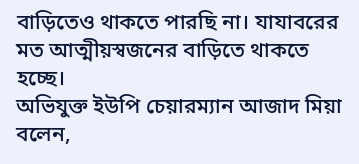বাড়িতেও থাকতে পারছি না। যাযাবরের মত আত্মীয়স্বজনের বাড়িতে থাকতে হচ্ছে।
অভিযুক্ত ইউপি চেয়ারম্যান আজাদ মিয়া বলেন,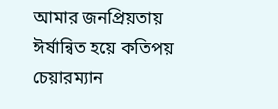আমার জনপ্রিয়তায় ঈর্ষান্বিত হয়ে কতিপয় চেয়ারম্যান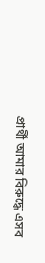প্রার্থী আমার বিরুদ্ধে এসব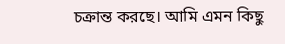চক্রান্ত করছে। আমি এমন কিছু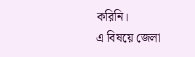করিনি।
এ বিষয়ে জেলা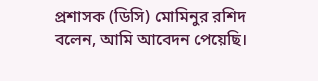প্রশাসক (ডিসি) মোমিনুর রশিদ বলেন, আমি আবেদন পেয়েছি।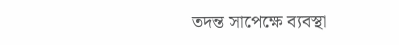তদন্ত সাপেক্ষে ব্যবস্থা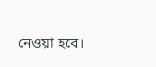নেওয়া হবে।